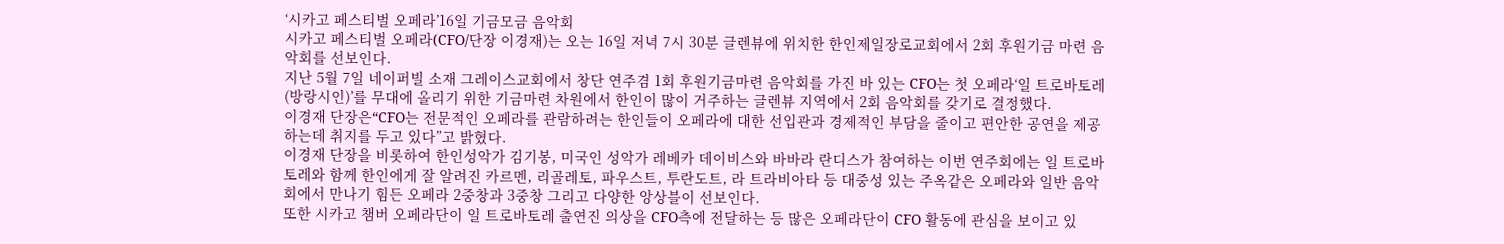‘시카고 페스티벌 오페라’16일 기금모금 음악회
시카고 페스티벌 오페라(CFO/단장 이경재)는 오는 16일 저녁 7시 30분 글렌뷰에 위치한 한인제일장로교회에서 2회 후원기금 마련 음악회를 선보인다.
지난 5월 7일 네이퍼빌 소재 그레이스교회에서 창단 연주겸 1회 후원기금마련 음악회를 가진 바 있는 CFO는 첫 오페라‘일 트로바토레(방랑시인)’를 무대에 올리기 위한 기금마련 차원에서 한인이 많이 거주하는 글렌뷰 지역에서 2회 음악회를 갖기로 결정했다.
이경재 단장은“CFO는 전문적인 오페라를 관람하려는 한인들이 오페라에 대한 선입관과 경제적인 부담을 줄이고 편안한 공연을 제공하는데 취지를 두고 있다”고 밝혔다.
이경재 단장을 비롯하여 한인성악가 김기봉, 미국인 성악가 레베카 데이비스와 바바라 란디스가 참여하는 이번 연주회에는 일 트로바토레와 함께 한인에게 잘 알려진 카르멘, 리골레토, 파우스트, 투란도트, 라 트라비아타 등 대중성 있는 주옥같은 오페라와 일반 음악회에서 만나기 힘든 오페라 2중창과 3중창 그리고 다양한 앙상블이 선보인다.
또한 시카고 챔버 오페라단이 일 트로바토레 출연진 의상을 CFO측에 전달하는 등 많은 오페라단이 CFO 활동에 관심을 보이고 있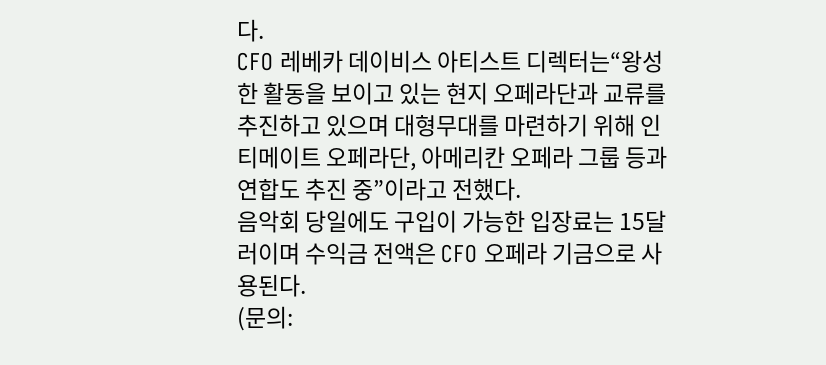다.
CFO 레베카 데이비스 아티스트 디렉터는“왕성한 활동을 보이고 있는 현지 오페라단과 교류를 추진하고 있으며 대형무대를 마련하기 위해 인티메이트 오페라단, 아메리칸 오페라 그룹 등과 연합도 추진 중”이라고 전했다.
음악회 당일에도 구입이 가능한 입장료는 15달러이며 수익금 전액은 CFO 오페라 기금으로 사용된다.
(문의: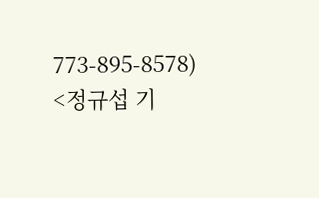773-895-8578)
<정규섭 기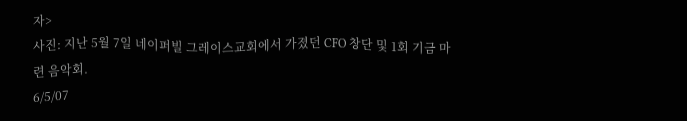자>
사진: 지난 5월 7일 네이퍼빌 그레이스교회에서 가졌던 CFO 창단 및 1회 기금 마련 음악회.
6/5/07